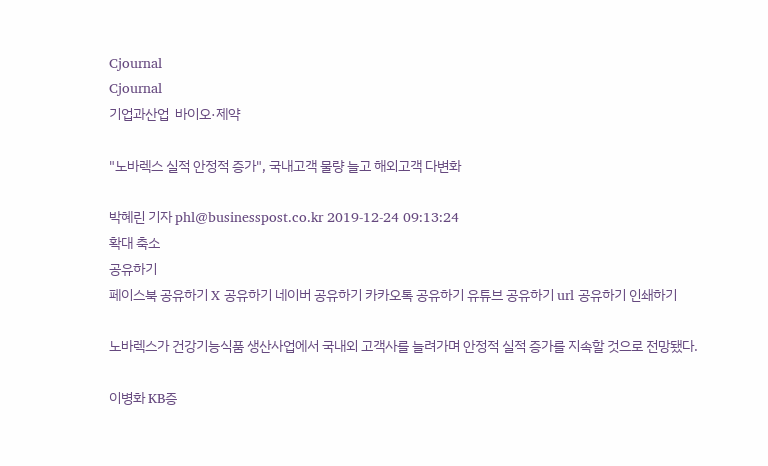Cjournal
Cjournal
기업과산업  바이오·제약

"노바렉스 실적 안정적 증가", 국내고객 물량 늘고 해외고객 다변화

박혜린 기자 phl@businesspost.co.kr 2019-12-24 09:13:24
확대 축소
공유하기
페이스북 공유하기 X 공유하기 네이버 공유하기 카카오톡 공유하기 유튜브 공유하기 url 공유하기 인쇄하기

노바렉스가 건강기능식품 생산사업에서 국내외 고객사를 늘려가며 안정적 실적 증가를 지속할 것으로 전망됐다.

이병화 KB증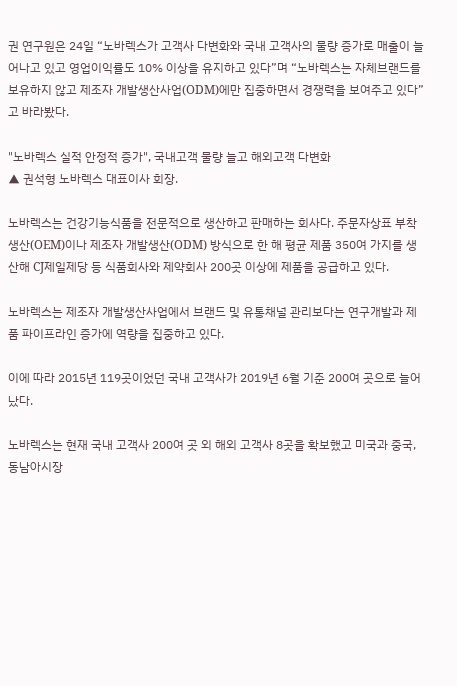권 연구원은 24일 “노바렉스가 고객사 다변화와 국내 고객사의 물량 증가로 매출이 늘어나고 있고 영업이익률도 10% 이상을 유지하고 있다”며 “노바렉스는 자체브랜드를 보유하지 않고 제조자 개발생산사업(ODM)에만 집중하면서 경쟁력을 보여주고 있다”고 바라봤다.

"노바렉스 실적 안정적 증가", 국내고객 물량 늘고 해외고객 다변화
▲ 권석형 노바렉스 대표이사 회장.

노바렉스는 건강기능식품을 전문적으로 생산하고 판매하는 회사다. 주문자상표 부착생산(OEM)이나 제조자 개발생산(ODM) 방식으로 한 해 평균 제품 350여 가지를 생산해 CJ제일제당 등 식품회사와 제약회사 200곳 이상에 제품을 공급하고 있다.

노바렉스는 제조자 개발생산사업에서 브랜드 및 유통채널 관리보다는 연구개발과 제품 파이프라인 증가에 역량을 집중하고 있다.

이에 따라 2015년 119곳이었던 국내 고객사가 2019년 6월 기준 200여 곳으로 늘어났다.

노바렉스는 현재 국내 고객사 200여 곳 외 해외 고객사 8곳을 확보했고 미국과 중국, 동남아시장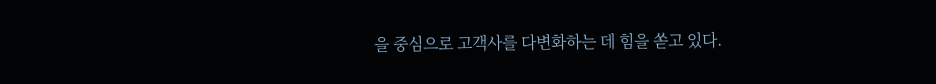을 중심으로 고객사를 다변화하는 데 힘을 쏟고 있다.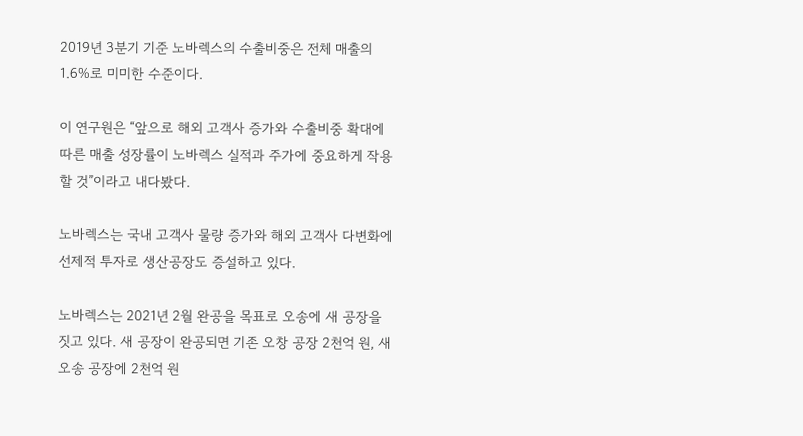2019년 3분기 기준 노바렉스의 수출비중은 전체 매출의 1.6%로 미미한 수준이다.

이 연구원은 “앞으로 해외 고객사 증가와 수출비중 확대에 따른 매출 성장률이 노바렉스 실적과 주가에 중요하게 작용할 것”이라고 내다봤다.

노바렉스는 국내 고객사 물량 증가와 해외 고객사 다변화에 선제적 투자로 생산공장도 증설하고 있다.

노바렉스는 2021년 2월 완공을 목표로 오송에 새 공장을 짓고 있다. 새 공장이 완공되면 기존 오창 공장 2천억 원, 새 오송 공장에 2천억 원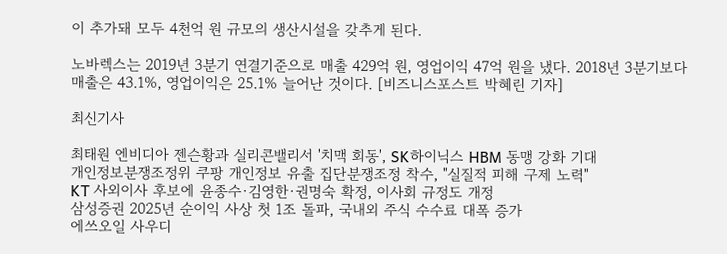이 추가돼 모두 4천억 원 규모의 생산시설을 갖추게 된다.

노바렉스는 2019년 3분기 연결기준으로 매출 429억 원, 영업이익 47억 원을 냈다. 2018년 3분기보다 매출은 43.1%, 영업이익은 25.1% 늘어난 것이다. [비즈니스포스트 박혜린 기자]

최신기사

최태원 엔비디아 젠슨황과 실리콘밸리서 '치맥 회동', SK하이닉스 HBM 동맹 강화 기대
개인정보분쟁조정위 쿠팡 개인정보 유출 집단분쟁조정 착수, "실질적 피해 구제 노력"
KT 사외이사 후보에 윤종수·김영한·권명숙 확정, 이사회 규정도 개정
삼성증권 2025년 순이익 사상 첫 1조 돌파, 국내외 주식 수수료 대폭 증가
에쓰오일 사우디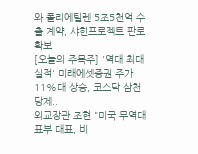와 폴리에틸렌 5조5천억 수출 계약, 샤힌프로젝트 판로 확보
[오늘의 주목주] '역대 최대 실적' 미래에셋증권 주가 11%대 상승, 코스닥 삼천당제..
외교장관 조현 "미국 무역대표부 대표, 비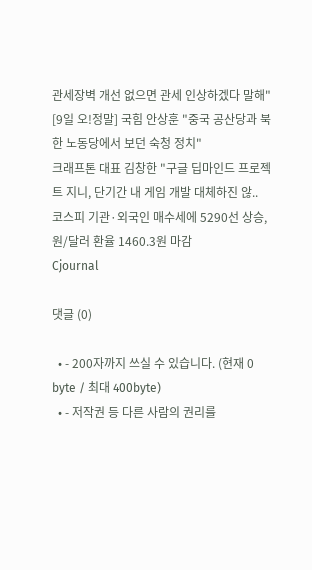관세장벽 개선 없으면 관세 인상하겠다 말해"
[9일 오!정말] 국힘 안상훈 "중국 공산당과 북한 노동당에서 보던 숙청 정치"
크래프톤 대표 김창한 "구글 딥마인드 프로젝트 지니, 단기간 내 게임 개발 대체하진 않..
코스피 기관·외국인 매수세에 5290선 상승, 원/달러 환율 1460.3원 마감
Cjournal

댓글 (0)

  • - 200자까지 쓰실 수 있습니다. (현재 0 byte / 최대 400byte)
  • - 저작권 등 다른 사람의 권리를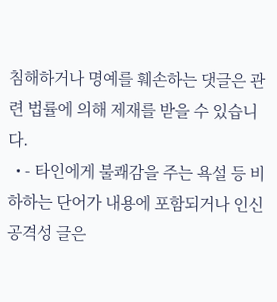침해하거나 명예를 훼손하는 댓글은 관련 법률에 의해 제재를 받을 수 있습니다.
  • - 타인에게 불쾌감을 주는 욕설 등 비하하는 단어가 내용에 포함되거나 인신공격성 글은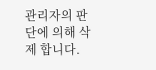관리자의 판단에 의해 삭제 합니다.